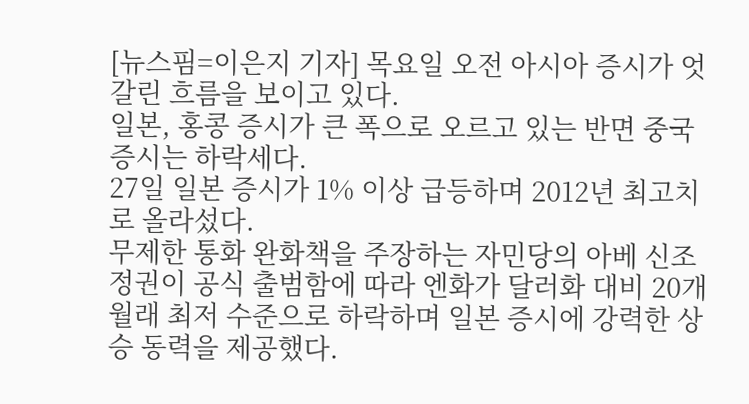[뉴스핌=이은지 기자] 목요일 오전 아시아 증시가 엇갈린 흐름을 보이고 있다.
일본, 홍콩 증시가 큰 폭으로 오르고 있는 반면 중국 증시는 하락세다.
27일 일본 증시가 1% 이상 급등하며 2012년 최고치로 올라섰다.
무제한 통화 완화책을 주장하는 자민당의 아베 신조 정권이 공식 출범함에 따라 엔화가 달러화 대비 20개월래 최저 수준으로 하락하며 일본 증시에 강력한 상승 동력을 제공했다.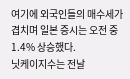여기에 외국인들의 매수세가 겹치며 일본 증시는 오전 중 1.4% 상승했다.
닛케이지수는 전날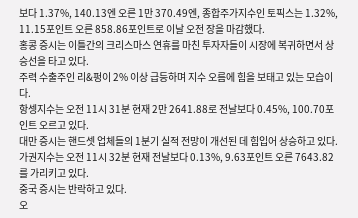보다 1.37%, 140.13엔 오른 1만 370.49엔, 종합주가지수인 토픽스는 1.32%, 11.15포인트 오른 858.86포인트로 이날 오전 장을 마감했다.
홍콩 증시는 이틀간의 크리스마스 연휴를 마친 투자자들이 시장에 복귀하면서 상승선을 타고 있다.
주력 수출주인 리&펑이 2% 이상 급등하며 지수 오름에 힘을 보태고 있는 모습이다.
항셍지수는 오전 11시 31분 현재 2만 2641.88로 전날보다 0.45%, 100.70포인트 오르고 있다.
대만 증시는 핸드셋 업체들의 1분기 실적 전망이 개선된 데 힘입어 상승하고 있다.
가권지수는 오전 11시 32분 현재 전날보다 0.13%, 9.63포인트 오른 7643.82를 가리키고 있다.
중국 증시는 반락하고 있다.
오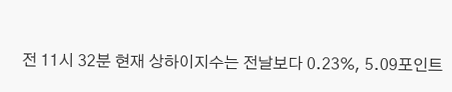전 11시 32분 현재 상하이지수는 전날보다 0.23%, 5.09포인트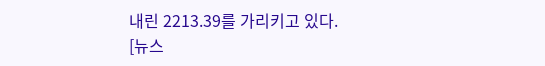내린 2213.39를 가리키고 있다.
[뉴스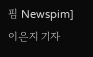핌 Newspim] 이은지 기자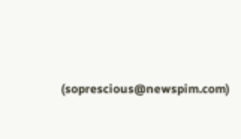(soprescious@newspim.com)